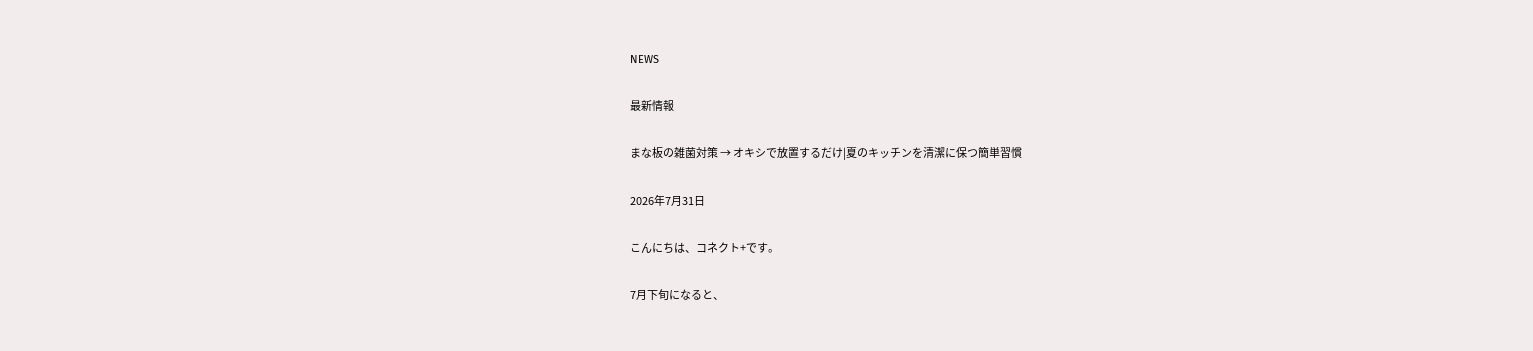NEWS

最新情報

まな板の雑菌対策 → オキシで放置するだけ|夏のキッチンを清潔に保つ簡単習慣

2026年7月31日

こんにちは、コネクト+です。

7月下旬になると、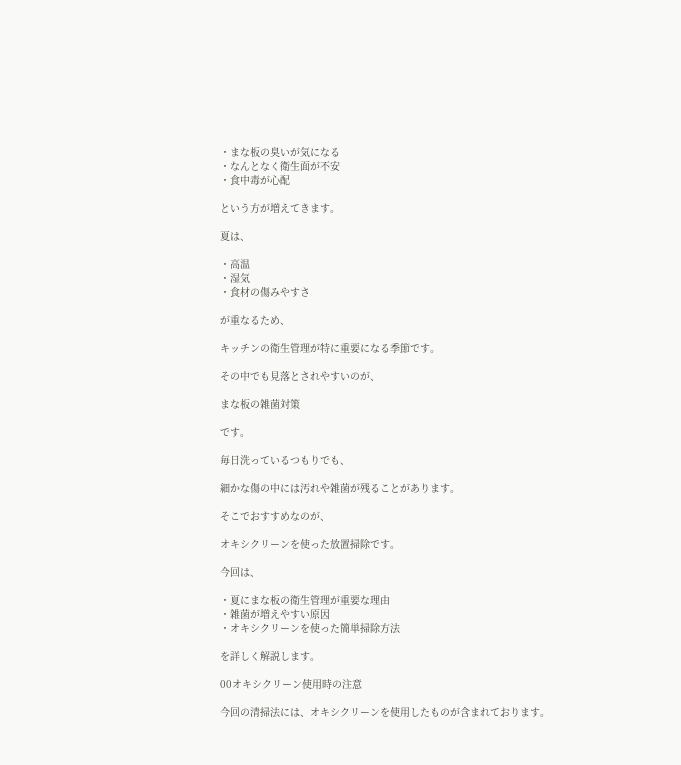・まな板の臭いが気になる
・なんとなく衛生面が不安
・食中毒が心配

という方が増えてきます。

夏は、

・高温
・湿気
・食材の傷みやすさ

が重なるため、

キッチンの衛生管理が特に重要になる季節です。

その中でも見落とされやすいのが、

まな板の雑菌対策

です。

毎日洗っているつもりでも、

細かな傷の中には汚れや雑菌が残ることがあります。

そこでおすすめなのが、

オキシクリーンを使った放置掃除です。

今回は、

・夏にまな板の衛生管理が重要な理由
・雑菌が増えやすい原因
・オキシクリーンを使った簡単掃除方法

を詳しく解説します。

00オキシクリーン使用時の注意

今回の清掃法には、オキシクリーンを使用したものが含まれております。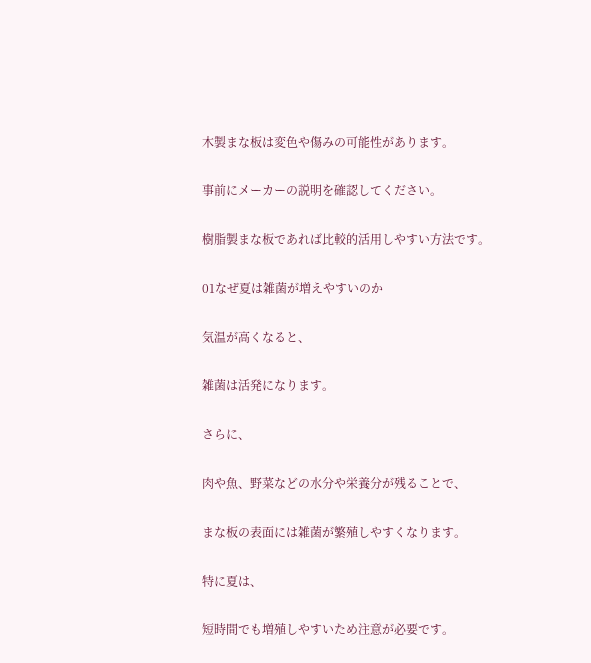木製まな板は変色や傷みの可能性があります。

事前にメーカーの説明を確認してください。

樹脂製まな板であれば比較的活用しやすい方法です。

01なぜ夏は雑菌が増えやすいのか

気温が高くなると、

雑菌は活発になります。

さらに、

肉や魚、野菜などの水分や栄養分が残ることで、

まな板の表面には雑菌が繁殖しやすくなります。

特に夏は、

短時間でも増殖しやすいため注意が必要です。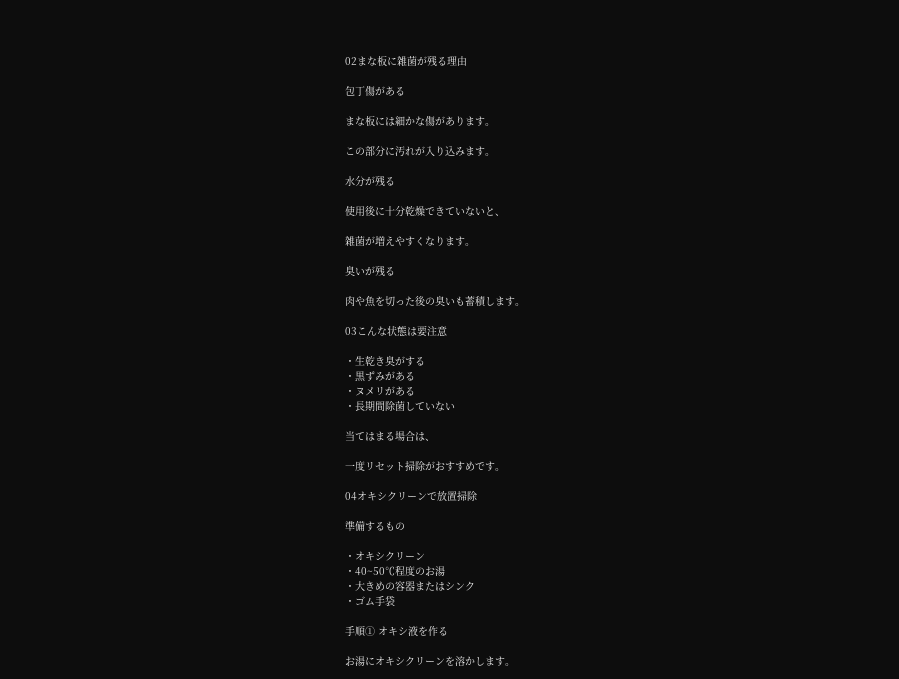02まな板に雑菌が残る理由

包丁傷がある

まな板には細かな傷があります。

この部分に汚れが入り込みます。

水分が残る

使用後に十分乾燥できていないと、

雑菌が増えやすくなります。

臭いが残る

肉や魚を切った後の臭いも蓄積します。

03こんな状態は要注意

・生乾き臭がする
・黒ずみがある
・ヌメリがある
・長期間除菌していない

当てはまる場合は、

一度リセット掃除がおすすめです。

04オキシクリーンで放置掃除

準備するもの

・オキシクリーン
・40~50℃程度のお湯
・大きめの容器またはシンク
・ゴム手袋

手順① オキシ液を作る

お湯にオキシクリーンを溶かします。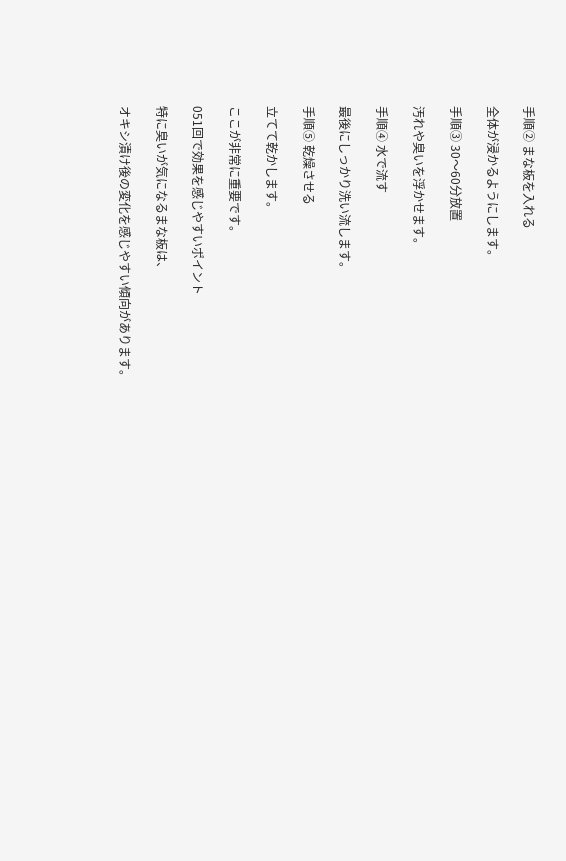手順② まな板を入れる

全体が浸かるようにします。

手順③ 30〜60分放置

汚れや臭いを浮かせます。

手順④ 水で流す

最後にしっかり洗い流します。

手順⑤ 乾燥させる

立てて乾かします。

ここが非常に重要です。

051回で効果を感じやすいポイント

特に臭いが気になるまな板は、

オキシ漬け後の変化を感じやすい傾向があります。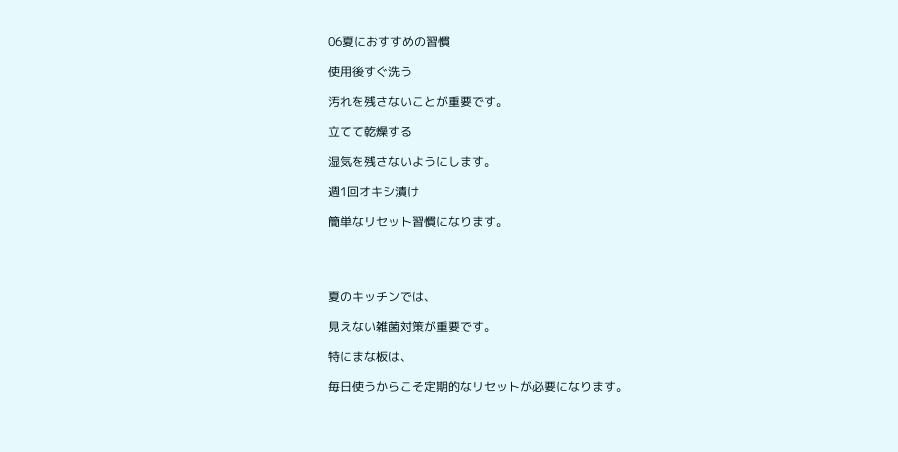06夏におすすめの習慣

使用後すぐ洗う

汚れを残さないことが重要です。

立てて乾燥する

湿気を残さないようにします。

週1回オキシ漬け

簡単なリセット習慣になります。




夏のキッチンでは、

見えない雑菌対策が重要です。

特にまな板は、

毎日使うからこそ定期的なリセットが必要になります。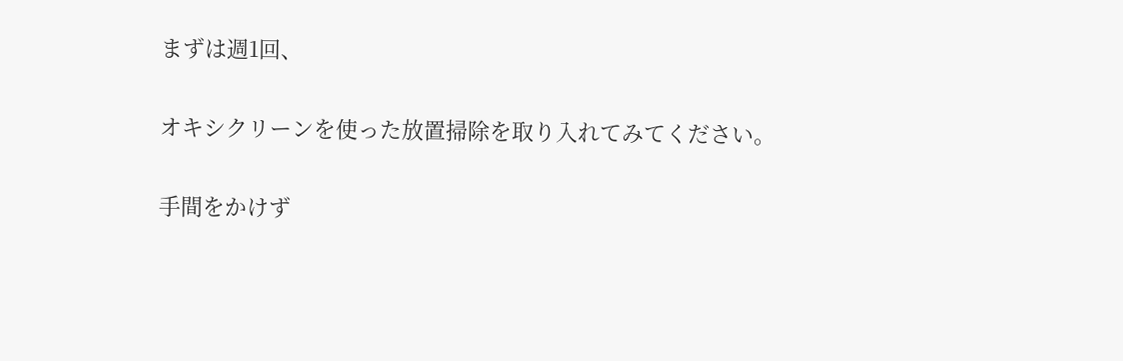まずは週1回、

オキシクリーンを使った放置掃除を取り入れてみてください。

手間をかけず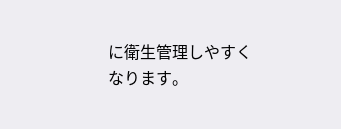に衛生管理しやすくなります。